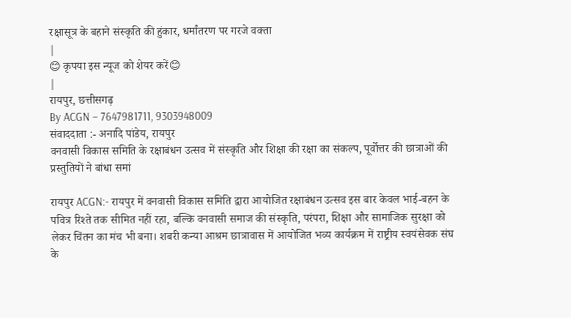रक्षासूत्र के बहाने संस्कृति की हुंकार, धर्मांतरण पर गरजे वक्ता
|
😊 कृपया इस न्यूज को शेयर करें😊
|
रायपुर, छत्तीसगढ़
By ACGN – 7647981711, 9303948009
संवाददाता :- अनादि पांडेय, रायपुर
वनवासी विकास समिति के रक्षाबंधन उत्सव में संस्कृति और शिक्षा की रक्षा का संकल्प, पूर्वोत्तर की छात्राओं की प्रस्तुतियों ने बांधा समां

रायपुर ACGN:- रायपुर में वनवासी विकास समिति द्वारा आयोजित रक्षाबंधन उत्सव इस बार केवल भाई-बहन के पवित्र रिश्ते तक सीमित नहीं रहा, बल्कि वनवासी समाज की संस्कृति, परंपरा, शिक्षा और सामाजिक सुरक्षा को लेकर चिंतन का मंच भी बना। शबरी कन्या आश्रम छात्रावास में आयोजित भव्य कार्यक्रम में राष्ट्रीय स्वयंसेवक संघ के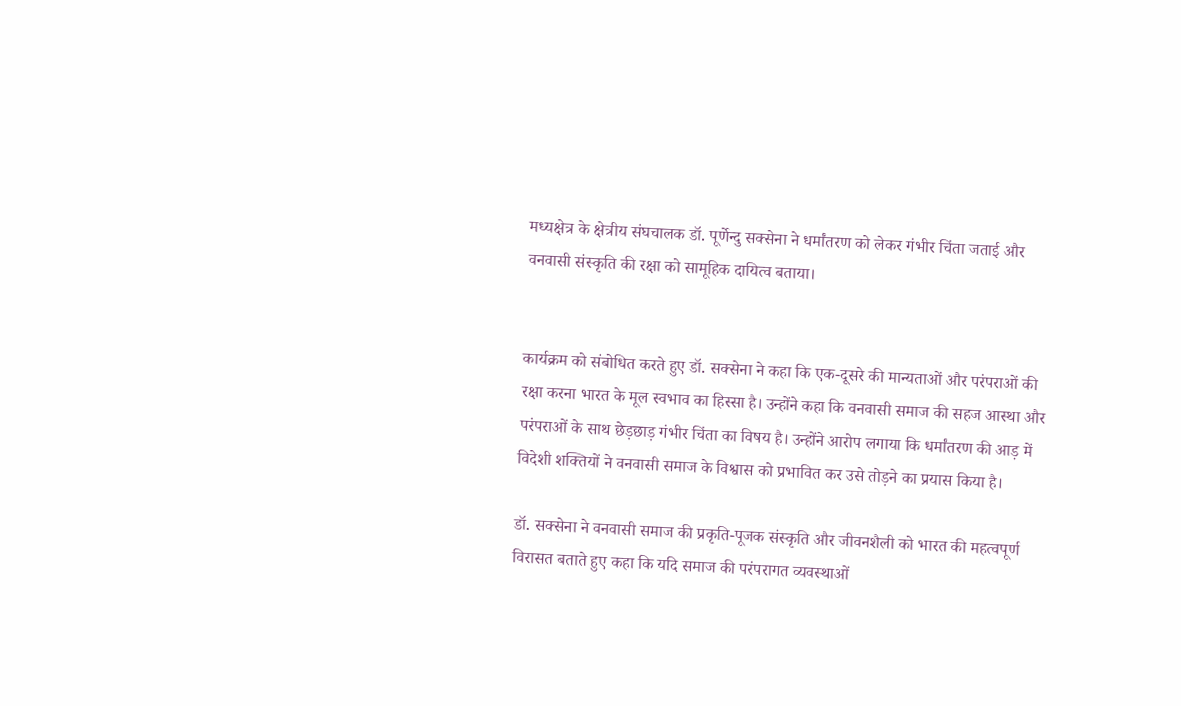मध्यक्षेत्र के क्षेत्रीय संघचालक डॉ. पूर्णेन्दु सक्सेना ने धर्मांतरण को लेकर गंभीर चिंता जताई और वनवासी संस्कृति की रक्षा को सामूहिक दायित्व बताया।


कार्यक्रम को संबोधित करते हुए डॉ. सक्सेना ने कहा कि एक-दूसरे की मान्यताओं और परंपराओं की रक्षा करना भारत के मूल स्वभाव का हिस्सा है। उन्होंने कहा कि वनवासी समाज की सहज आस्था और परंपराओं के साथ छेड़छाड़ गंभीर चिंता का विषय है। उन्होंने आरोप लगाया कि धर्मांतरण की आड़ में विदेशी शक्तियों ने वनवासी समाज के विश्वास को प्रभावित कर उसे तोड़ने का प्रयास किया है।

डॉ. सक्सेना ने वनवासी समाज की प्रकृति-पूजक संस्कृति और जीवनशैली को भारत की महत्वपूर्ण विरासत बताते हुए कहा कि यदि समाज की परंपरागत व्यवस्थाओं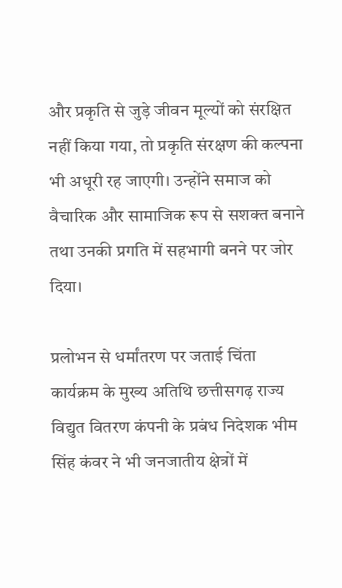और प्रकृति से जुड़े जीवन मूल्यों को संरक्षित नहीं किया गया, तो प्रकृति संरक्षण की कल्पना भी अधूरी रह जाएगी। उन्होंने समाज को वैचारिक और सामाजिक रूप से सशक्त बनाने तथा उनकी प्रगति में सहभागी बनने पर जोर दिया।

प्रलोभन से धर्मांतरण पर जताई चिंता
कार्यक्रम के मुख्य अतिथि छत्तीसगढ़ राज्य विद्युत वितरण कंपनी के प्रबंध निदेशक भीम सिंह कंवर ने भी जनजातीय क्षेत्रों में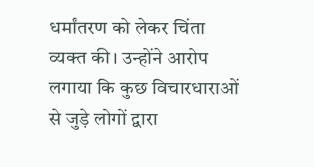धर्मांतरण को लेकर चिंता व्यक्त की। उन्होंने आरोप लगाया कि कुछ विचारधाराओं से जुड़े लोगों द्वारा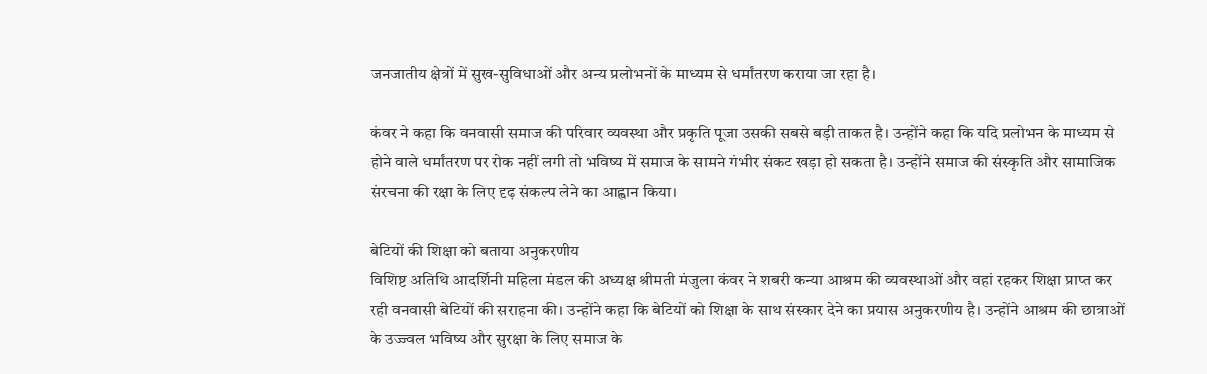जनजातीय क्षेत्रों में सुख-सुविधाओं और अन्य प्रलोभनों के माध्यम से धर्मांतरण कराया जा रहा है।

कंवर ने कहा कि वनवासी समाज की परिवार व्यवस्था और प्रकृति पूजा उसकी सबसे बड़ी ताकत है। उन्होंने कहा कि यदि प्रलोभन के माध्यम से होने वाले धर्मांतरण पर रोक नहीं लगी तो भविष्य में समाज के सामने गंभीर संकट खड़ा हो सकता है। उन्होंने समाज की संस्कृति और सामाजिक संरचना की रक्षा के लिए दृढ़ संकल्प लेने का आह्वान किया।

बेटियों की शिक्षा को बताया अनुकरणीय
विशिष्ट अतिथि आदर्शिनी महिला मंडल की अध्यक्ष श्रीमती मंजुला कंवर ने शबरी कन्या आश्रम की व्यवस्थाओं और वहां रहकर शिक्षा प्राप्त कर रही वनवासी बेटियों की सराहना की। उन्होंने कहा कि बेटियों को शिक्षा के साथ संस्कार देने का प्रयास अनुकरणीय है। उन्होंने आश्रम की छात्राओं के उज्ज्वल भविष्य और सुरक्षा के लिए समाज के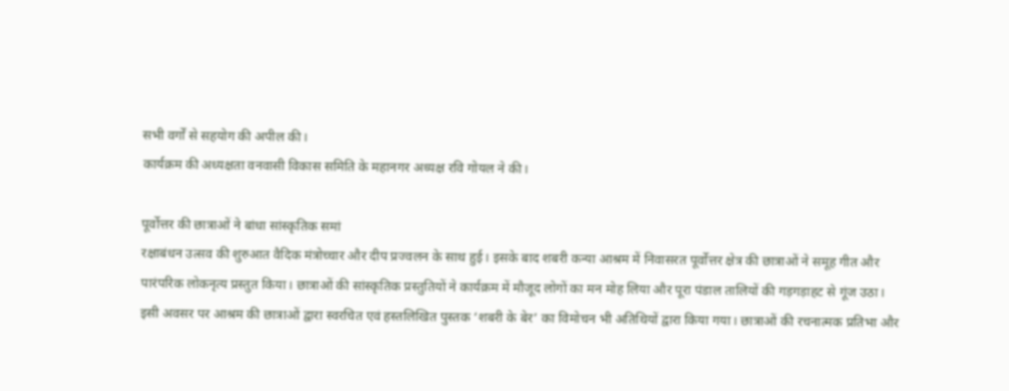सभी वर्गों से सहयोग की अपील की।
कार्यक्रम की अध्यक्षता वनवासी विकास समिति के महानगर अध्यक्ष रवि गोयल ने की।

पूर्वोत्तर की छात्राओं ने बांधा सांस्कृतिक समां
रक्षाबंधन उत्सव की शुरुआत वैदिक मंत्रोच्चार और दीप प्रज्वलन के साथ हुई। इसके बाद शबरी कन्या आश्रम में निवासरत पूर्वोत्तर क्षेत्र की छात्राओं ने समूह गीत और पारंपरिक लोकनृत्य प्रस्तुत किया। छात्राओं की सांस्कृतिक प्रस्तुतियों ने कार्यक्रम में मौजूद लोगों का मन मोह लिया और पूरा पंडाल तालियों की गड़गड़ाहट से गूंज उठा।
इसी अवसर पर आश्रम की छात्राओं द्वारा स्वरचित एवं हस्तलिखित पुस्तक ‘शबरी के बेर’ का विमोचन भी अतिथियों द्वारा किया गया। छात्राओं की रचनात्मक प्रतिभा और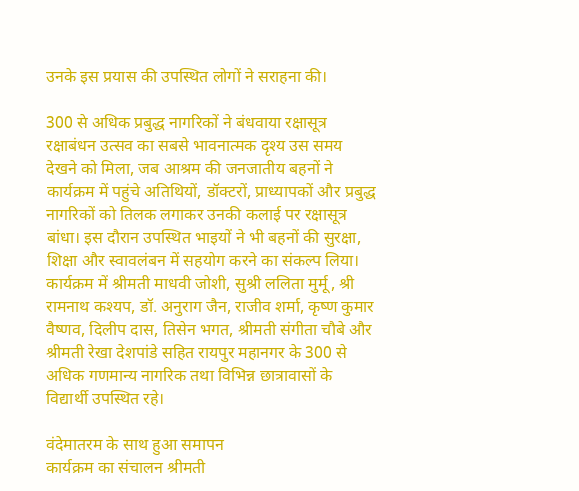उनके इस प्रयास की उपस्थित लोगों ने सराहना की।

300 से अधिक प्रबुद्ध नागरिकों ने बंधवाया रक्षासूत्र
रक्षाबंधन उत्सव का सबसे भावनात्मक दृश्य उस समय देखने को मिला, जब आश्रम की जनजातीय बहनों ने कार्यक्रम में पहुंचे अतिथियों, डॉक्टरों, प्राध्यापकों और प्रबुद्ध नागरिकों को तिलक लगाकर उनकी कलाई पर रक्षासूत्र बांधा। इस दौरान उपस्थित भाइयों ने भी बहनों की सुरक्षा, शिक्षा और स्वावलंबन में सहयोग करने का संकल्प लिया।
कार्यक्रम में श्रीमती माधवी जोशी, सुश्री ललिता मुर्मू, श्री रामनाथ कश्यप, डॉ. अनुराग जैन, राजीव शर्मा, कृष्ण कुमार वैष्णव, दिलीप दास, तिसेन भगत, श्रीमती संगीता चौबे और श्रीमती रेखा देशपांडे सहित रायपुर महानगर के 300 से अधिक गणमान्य नागरिक तथा विभिन्न छात्रावासों के विद्यार्थी उपस्थित रहे।

वंदेमातरम के साथ हुआ समापन
कार्यक्रम का संचालन श्रीमती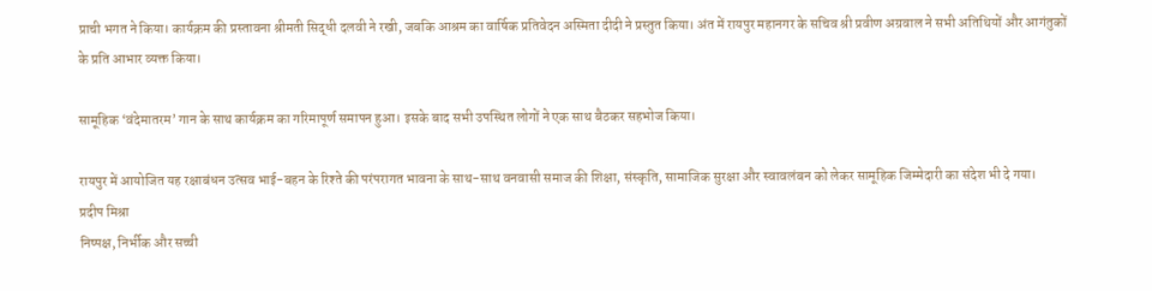प्राची भगत ने किया। कार्यक्रम की प्रस्तावना श्रीमती सिद्धी दलवी ने रखी, जबकि आश्रम का वार्षिक प्रतिवेदन अस्मिता दीदी ने प्रस्तुत किया। अंत में रायपुर महानगर के सचिव श्री प्रवीण अग्रवाल ने सभी अतिथियों और आगंतुकों के प्रति आभार व्यक्त किया।

सामूहिक ‘वंदेमातरम’ गान के साथ कार्यक्रम का गरिमापूर्ण समापन हुआ। इसके बाद सभी उपस्थित लोगों ने एक साथ बैठकर सहभोज किया।

रायपुर में आयोजित यह रक्षाबंधन उत्सव भाई-बहन के रिश्ते की परंपरागत भावना के साथ-साथ वनवासी समाज की शिक्षा, संस्कृति, सामाजिक सुरक्षा और स्वावलंबन को लेकर सामूहिक जिम्मेदारी का संदेश भी दे गया।
प्रदीप मिश्रा
निष्पक्ष, निर्भीक और सच्ची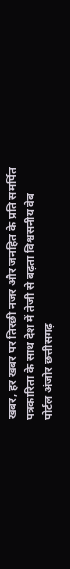खबर, हर खबर पर तिरछी नजर और जनहित के प्रति समर्पित पत्रकारिता के साथ देश में तेजी से बढ़ता विश्वसनीय वेब पोर्टल अंजोर छत्तीसगढ़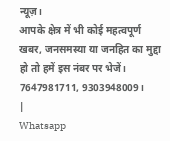न्यूज़।
आपके क्षेत्र में भी कोई महत्वपूर्ण खबर, जनसमस्या या जनहित का मुद्दा हो तो हमें इस नंबर पर भेजें। 7647981711, 9303948009।
|
Whatsapp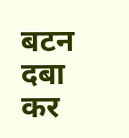बटन दबा कर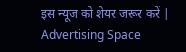इस न्यूज को शेयर जरूर करें |
Advertising Space